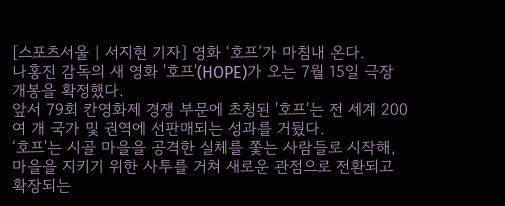[스포츠서울 | 서지현 기자] 영화 ‘호프’가 마침내 온다.
나홍진 감독의 새 영화 '호프'(HOPE)가 오는 7월 15일 극장 개봉을 확정했다.
앞서 79회 칸영화제 경쟁 부문에 초청된 '호프'는 전 세계 200여 개 국가 및 권역에 선판매되는 성과를 거뒀다.
‘호프'는 시골 마을을 공격한 실체를 쫓는 사람들로 시작해, 마을을 지키기 위한 사투를 거쳐 새로운 관점으로 전환되고 확장되는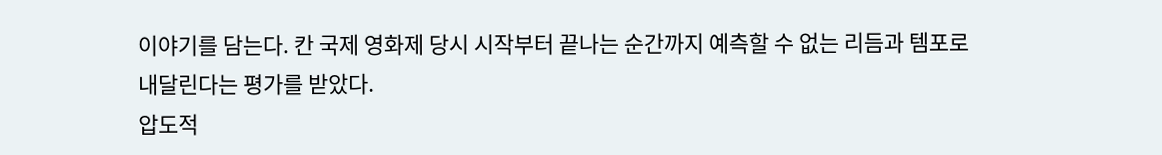이야기를 담는다. 칸 국제 영화제 당시 시작부터 끝나는 순간까지 예측할 수 없는 리듬과 템포로 내달린다는 평가를 받았다.
압도적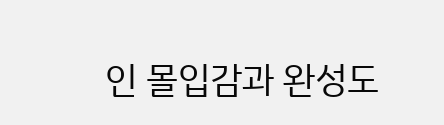인 몰입감과 완성도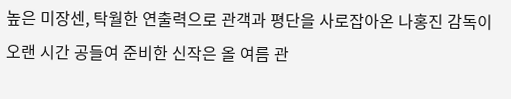높은 미장센, 탁월한 연출력으로 관객과 평단을 사로잡아온 나홍진 감독이 오랜 시간 공들여 준비한 신작은 올 여름 관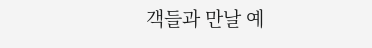객들과 만날 예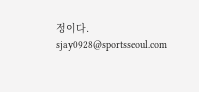정이다. sjay0928@sportsseoul.com